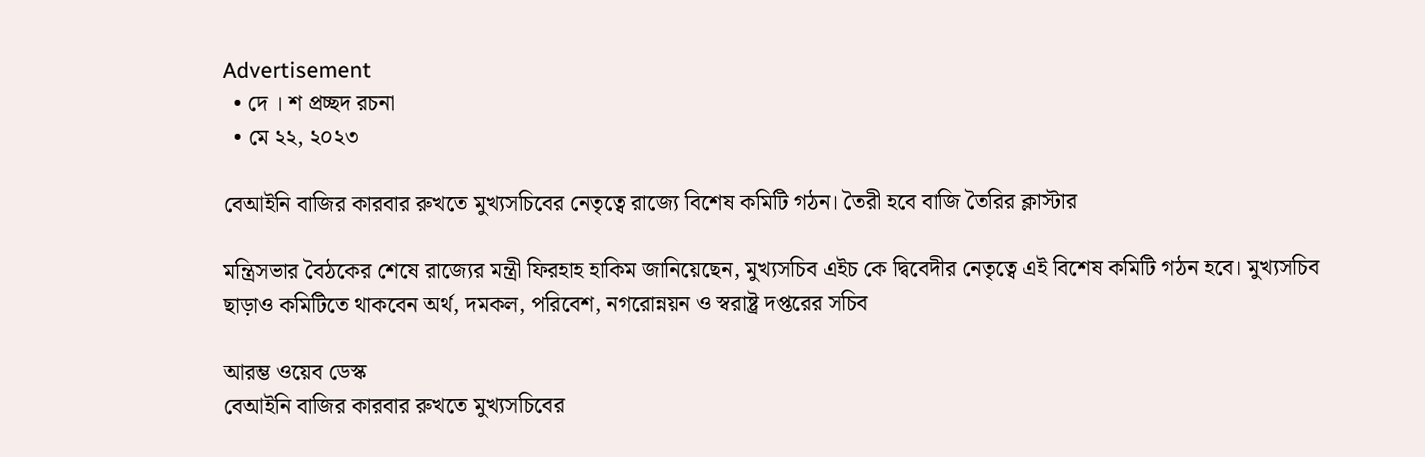Advertisement
  • দে । শ প্রচ্ছদ রচনা
  • মে ২২, ২০২৩

বেআইনি বাজির কারবার রুখতে মুখ্যসচিবের নেতৃত্বে রাজ্যে বিশেষ কমিটি গঠন। তৈরী হবে বাজি তৈরির ক্লাস্টার

মন্ত্রিসভার বৈঠকের শেষে রাজ্যের মন্ত্রী ফিরহাহ হাকিম জানিয়েছেন, মুখ্যসচিব এইচ কে দ্বিবেদীর নেতৃত্বে এই বিশেষ কমিটি গঠন হবে। মুখ্যসচিব ছাড়াও কমিটিতে থাকবেন অর্থ, দমকল, পরিবেশ, নগরোন্নয়ন ও স্বরাষ্ট্র দপ্তরের সচিব

আরম্ভ ওয়েব ডেস্ক
বেআইনি বাজির কারবার রুখতে মুখ্যসচিবের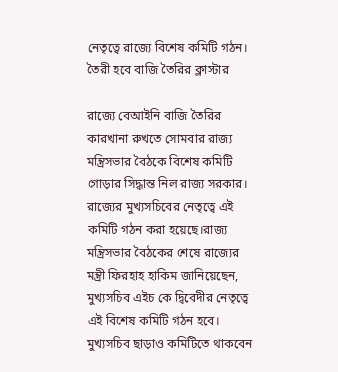নেতৃত্বে রাজ্যে বিশেষ কমিটি গঠন। তৈরী হবে বাজি তৈরির ক্লাস্টার

রাজ্যে বেআইনি বাজি তৈরির কারখানা রুখতে সোমবার রাজ্য মন্ত্রিসভার বৈঠকে বিশেষ কমিটি গোড়ার সিদ্ধান্ত নিল রাজ্য সরকার।  রাজ্যের মুখ্যসচিবের নেতৃত্বে এই কমিটি গঠন করা হয়েছে।রাজ্য মন্ত্রিসভার বৈঠকের শেষে রাজ্যের মন্ত্রী ফিরহাহ হাকিম জানিয়েছেন, মুখ্যসচিব এইচ কে দ্বিবেদীর নেতৃত্বে এই বিশেষ কমিটি গঠন হবে। মুখ্যসচিব ছাড়াও কমিটিতে থাকবেন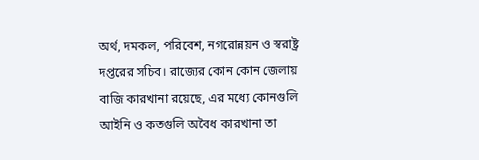অর্থ, দমকল, পরিবেশ, নগরোন্নয়ন ও স্বরাষ্ট্র দপ্তরের সচিব। রাজ্যের কোন কোন জেলায় বাজি কারখানা রয়েছে, এর মধ্যে কোনগুলি আইনি ও কতগুলি অবৈধ কারখানা তা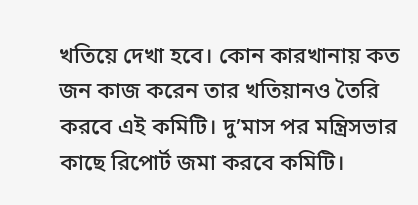খতিয়ে দেখা হবে। কোন কারখানায় কত জন কাজ করেন তার খতিয়ানও তৈরি করবে এই কমিটি। দু’মাস পর মন্ত্রিসভার কাছে রিপোর্ট জমা করবে কমিটি।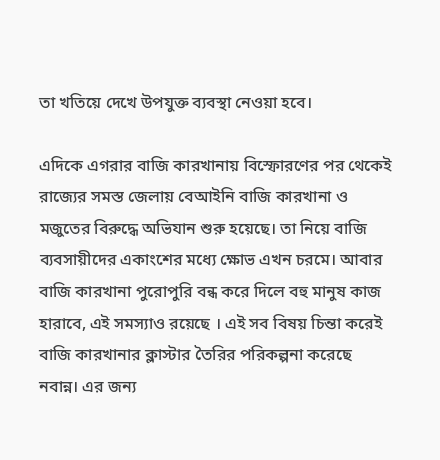তা খতিয়ে দেখে উপযুক্ত ব্যবস্থা নেওয়া হবে।

এদিকে এগরার বাজি কারখানায় বিস্ফোরণের পর থেকেই রাজ্যের সমস্ত জেলায় বেআইনি বাজি কারখানা ও মজুতের বিরুদ্ধে অভিযান শুরু হয়েছে। তা নিয়ে বাজি ব্যবসায়ীদের একাংশের মধ্যে ক্ষোভ এখন চরমে। আবার বাজি কারখানা পুরোপুরি বন্ধ করে দিলে বহু মানুষ কাজ হারাবে, এই সমস্যাও রয়েছে । এই সব বিষয় চিন্তা করেই বাজি কারখানার ক্লাস্টার তৈরির পরিকল্পনা করেছে নবান্ন। এর জন্য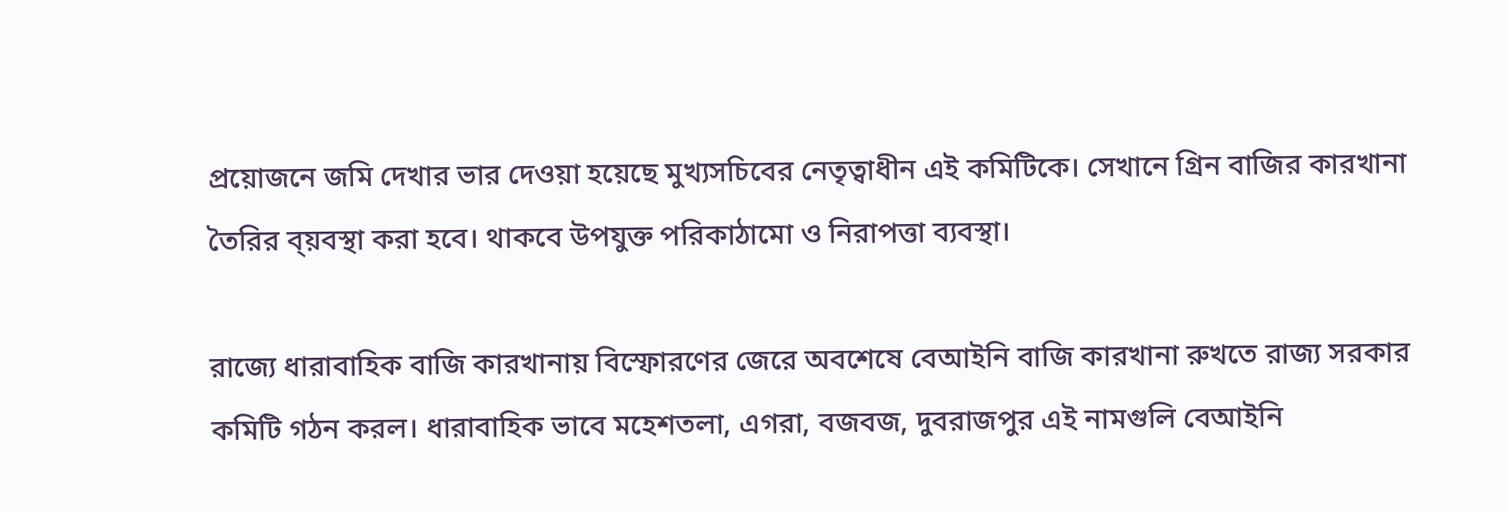প্রয়োজনে জমি দেখার ভার দেওয়া হয়েছে মুখ্যসচিবের নেতৃত্বাধীন এই কমিটিকে। সেখানে গ্রিন বাজির কারখানা তৈরির ব্য়বস্থা করা হবে। থাকবে উপযুক্ত পরিকাঠামো ও নিরাপত্তা ব্যবস্থা।

রাজ্যে ধারাবাহিক বাজি কারখানায় বিস্ফোরণের জেরে অবশেষে বেআইনি বাজি কারখানা রুখতে রাজ্য সরকার কমিটি গঠন করল। ধারাবাহিক ভাবে মহেশতলা, এগরা, বজবজ, দুবরাজপুর এই নামগুলি বেআইনি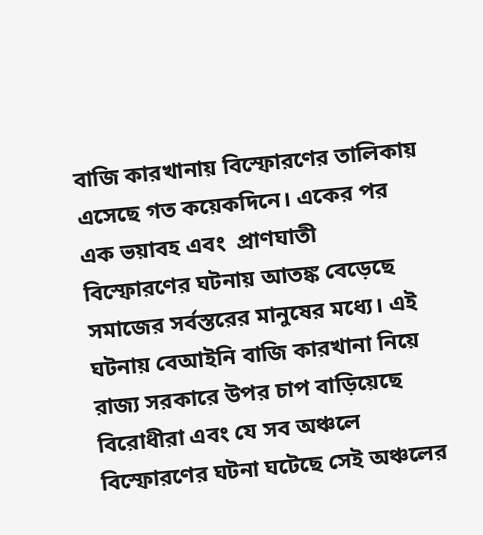বাজি কারখানায় বিস্ফোরণের তালিকায় এসেছে গত কয়েকদিনে। একের পর এক ভয়াবহ এবং  প্রাণঘাতী বিস্ফোরণের ঘটনায় আতঙ্ক বেড়েছে সমাজের সর্বস্তরের মানুষের মধ্যে। এই ঘটনায় বেআইনি বাজি কারখানা নিয়ে রাজ্য সরকারে উপর চাপ বাড়িয়েছে বিরোধীরা এবং যে সব অঞ্চলে বিস্ফোরণের ঘটনা ঘটেছে সেই অঞ্চলের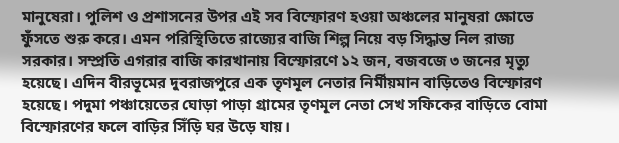মানুষেরা। পুলিশ ও প্রশাসনের উপর এই সব বিস্ফোরণ হওয়া অঞ্চলের মানুষরা ক্ষোভে ফুঁসতে শুরু করে। এমন পরিস্থিতিতে রাজ্যের বাজি শিল্প নিয়ে বড় সিদ্ধান্ত নিল রাজ্য সরকার। সম্প্রতি এগরার বাজি কারখানায় বিস্ফোরণে ১২ জন, বজবজে ৩ জনের মৃত্যু হয়েছে। এদিন বীরভূমের দুবরাজপুরে এক তৃণমূল নেতার নির্মীয়মান বাড়িতেও বিস্ফোরণ হয়েছে। পদুমা পঞ্চায়েতের ঘোড়া পাড়া গ্রামের তৃণমূল নেতা সেখ সফিকের বাড়িতে বোমা বিস্ফোরণের ফলে বাড়ির সিঁড়ি ঘর উড়ে যায়।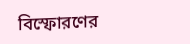বিস্ফোরণের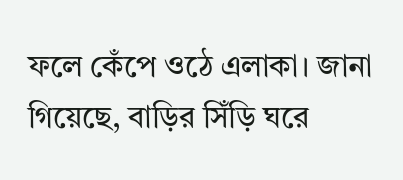ফলে কেঁপে ওঠে এলাকা। জানা গিয়েছে, বাড়ির সিঁড়ি ঘরে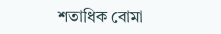শতাধিক বোমা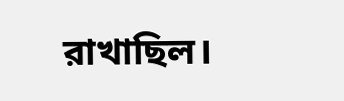রাখাছিল।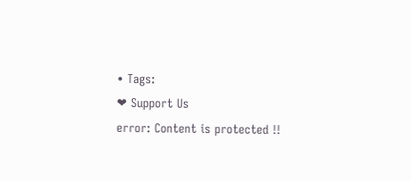• Tags:
❤ Support Us
error: Content is protected !!